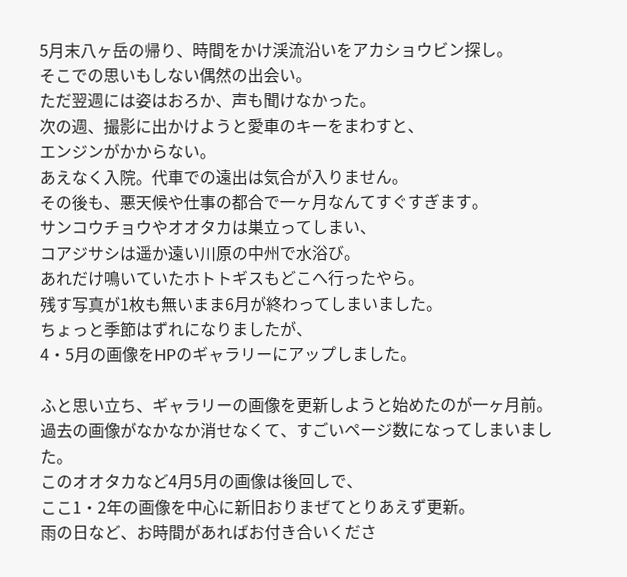5月末八ヶ岳の帰り、時間をかけ渓流沿いをアカショウビン探し。
そこでの思いもしない偶然の出会い。
ただ翌週には姿はおろか、声も聞けなかった。
次の週、撮影に出かけようと愛車のキーをまわすと、
エンジンがかからない。
あえなく入院。代車での遠出は気合が入りません。
その後も、悪天候や仕事の都合で一ヶ月なんてすぐすぎます。
サンコウチョウやオオタカは巣立ってしまい、
コアジサシは遥か遠い川原の中州で水浴び。
あれだけ鳴いていたホトトギスもどこへ行ったやら。
残す写真が1枚も無いまま6月が終わってしまいました。
ちょっと季節はずれになりましたが、
4・5月の画像をHPのギャラリーにアップしました。

ふと思い立ち、ギャラリーの画像を更新しようと始めたのが一ヶ月前。
過去の画像がなかなか消せなくて、すごいページ数になってしまいました。
このオオタカなど4月5月の画像は後回しで、
ここ1・2年の画像を中心に新旧おりまぜてとりあえず更新。
雨の日など、お時間があればお付き合いくださ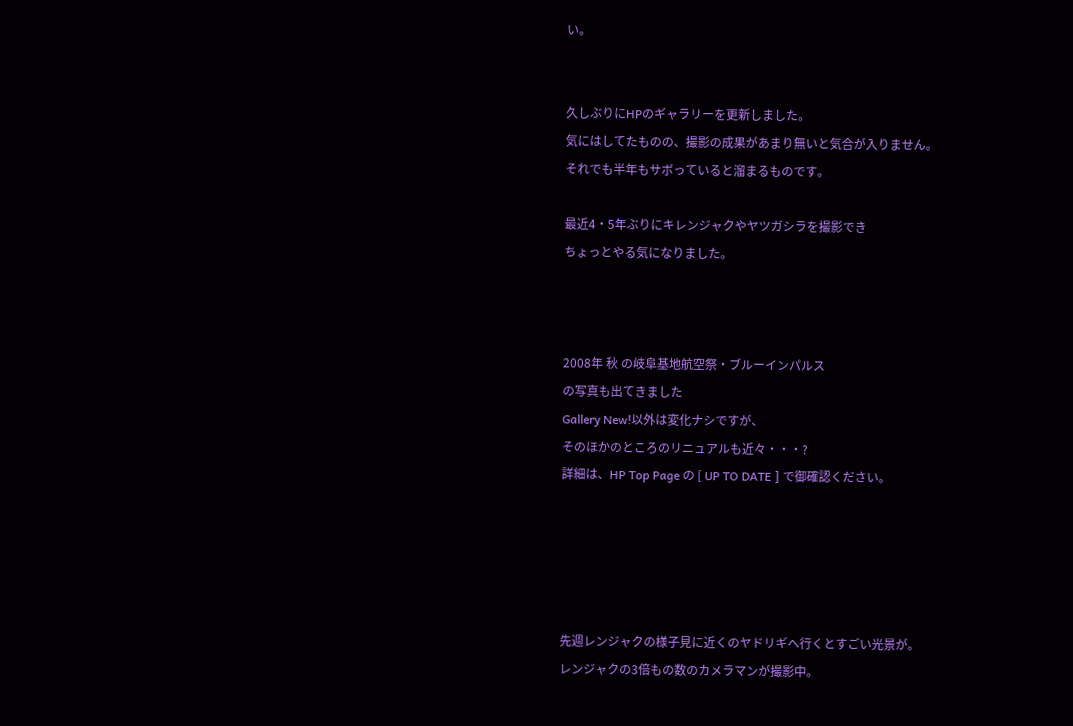い。


久しぶりにHPのギャラリーを更新しました。
気にはしてたものの、撮影の成果があまり無いと気合が入りません。
それでも半年もサボっていると溜まるものです。

最近4・5年ぶりにキレンジャクやヤツガシラを撮影でき
ちょっとやる気になりました。



2008年 秋 の岐阜基地航空祭・ブルーインパルス
の写真も出てきました
Gallery New!以外は変化ナシですが、
そのほかのところのリニュアルも近々・・・?
詳細は、HP Top Page の [ UP TO DATE ] で御確認ください。





先週レンジャクの様子見に近くのヤドリギへ行くとすごい光景が。
レンジャクの3倍もの数のカメラマンが撮影中。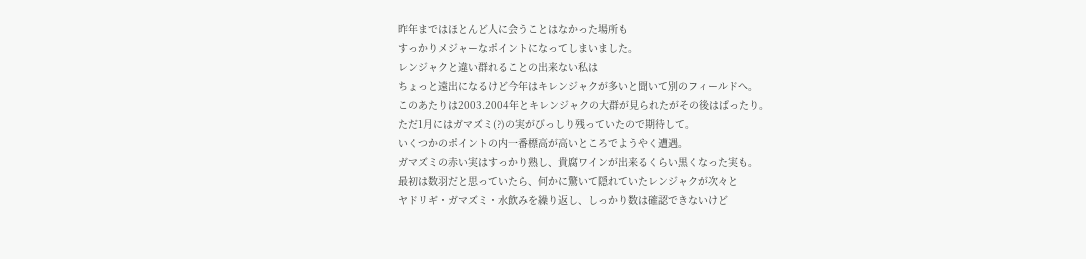昨年まではほとんど人に会うことはなかった場所も
すっかりメジャーなポイントになってしまいました。
レンジャクと違い群れることの出来ない私は
ちょっと遠出になるけど今年はキレンジャクが多いと聞いて別のフィールドへ。
このあたりは2003.2004年とキレンジャクの大群が見られたがその後はぱったり。
ただ1月にはガマズミ(?)の実がびっしり残っていたので期待して。
いくつかのポイントの内一番標高が高いところでようやく遭遇。
ガマズミの赤い実はすっかり熟し、貴腐ワインが出来るくらい黒くなった実も。
最初は数羽だと思っていたら、何かに驚いて隠れていたレンジャクが次々と
ヤドリギ・ガマズミ・水飲みを繰り返し、しっかり数は確認できないけど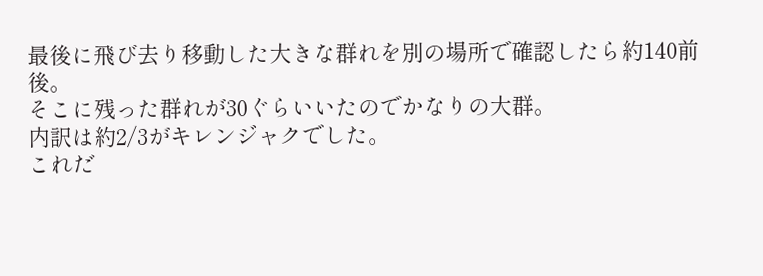最後に飛び去り移動した大きな群れを別の場所で確認したら約140前後。
そこに残った群れが30ぐらいいたのでかなりの大群。
内訳は約2/3がキレンジャクでした。
これだ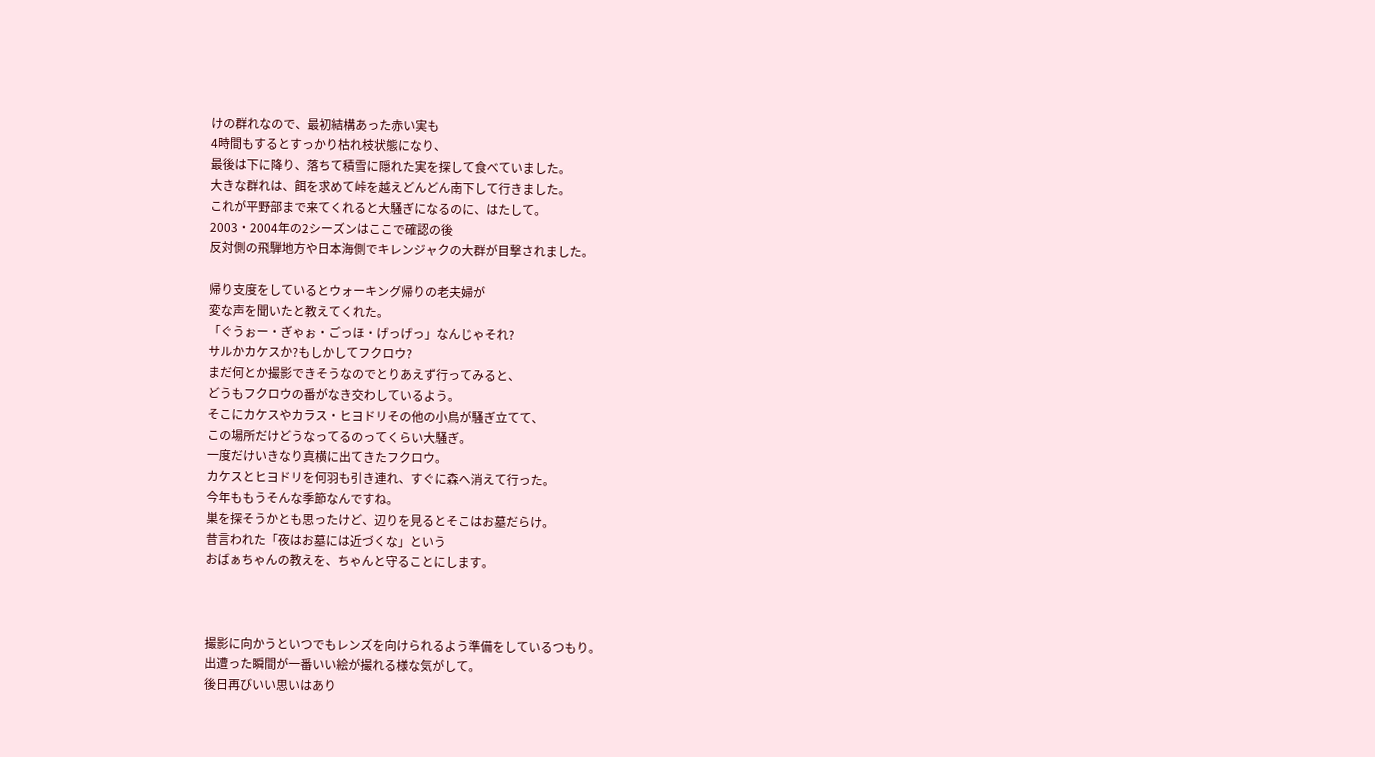けの群れなので、最初結構あった赤い実も
4時間もするとすっかり枯れ枝状態になり、
最後は下に降り、落ちて積雪に隠れた実を探して食べていました。
大きな群れは、餌を求めて峠を越えどんどん南下して行きました。
これが平野部まで来てくれると大騒ぎになるのに、はたして。
2003・2004年の2シーズンはここで確認の後
反対側の飛騨地方や日本海側でキレンジャクの大群が目撃されました。

帰り支度をしているとウォーキング帰りの老夫婦が
変な声を聞いたと教えてくれた。
「ぐうぉー・ぎゃぉ・ごっほ・げっげっ」なんじゃそれ?
サルかカケスか?もしかしてフクロウ?
まだ何とか撮影できそうなのでとりあえず行ってみると、
どうもフクロウの番がなき交わしているよう。
そこにカケスやカラス・ヒヨドリその他の小鳥が騒ぎ立てて、
この場所だけどうなってるのってくらい大騒ぎ。
一度だけいきなり真横に出てきたフクロウ。
カケスとヒヨドリを何羽も引き連れ、すぐに森へ消えて行った。
今年ももうそんな季節なんですね。
巣を探そうかとも思ったけど、辺りを見るとそこはお墓だらけ。
昔言われた「夜はお墓には近づくな」という
おばぁちゃんの教えを、ちゃんと守ることにします。



撮影に向かうといつでもレンズを向けられるよう準備をしているつもり。
出遭った瞬間が一番いい絵が撮れる様な気がして。
後日再びいい思いはあり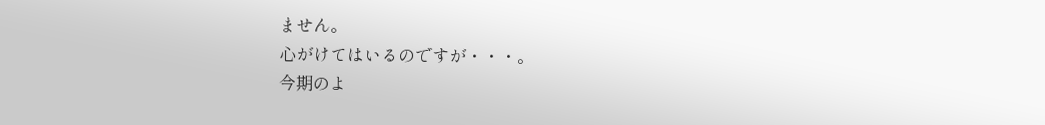ません。
心がけてはいるのですが・・・。
今期のよ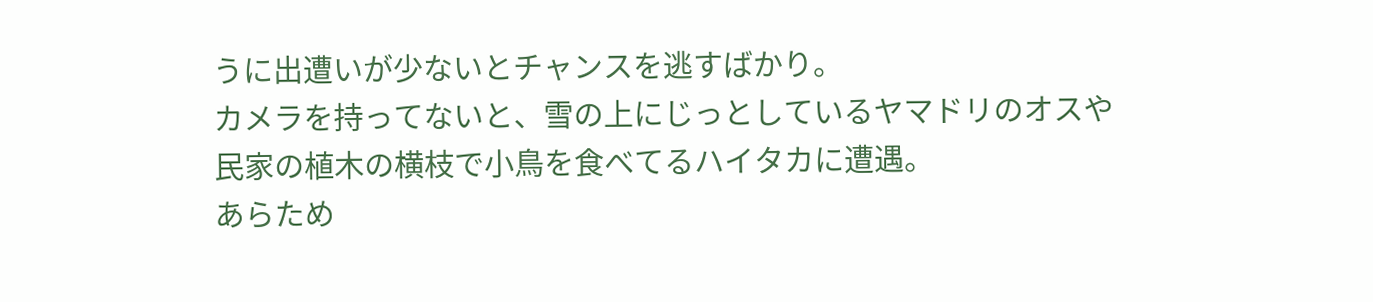うに出遭いが少ないとチャンスを逃すばかり。
カメラを持ってないと、雪の上にじっとしているヤマドリのオスや
民家の植木の横枝で小鳥を食べてるハイタカに遭遇。
あらため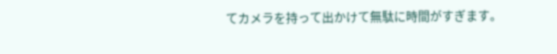てカメラを持って出かけて無駄に時間がすぎます。